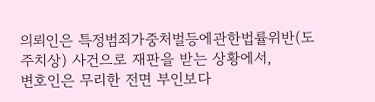의뢰인은 특정범죄가중처벌등에관한법률위반(도주치상) 사건으로 재판을 받는 상황에서,
변호인은 무리한 전면 부인보다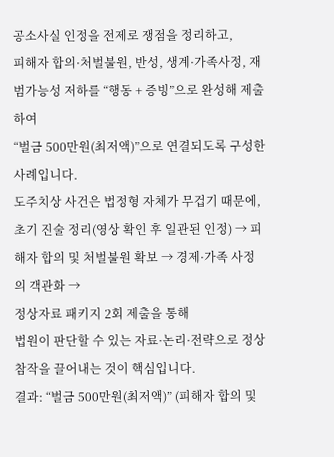공소사실 인정을 전제로 쟁점을 정리하고,
피해자 합의·처벌불원, 반성, 생계·가족사정, 재범가능성 저하를 “행동 + 증빙”으로 완성해 제출하여
“벌금 500만원(최저액)”으로 연결되도록 구성한 사례입니다.
도주치상 사건은 법정형 자체가 무겁기 때문에,
초기 진술 정리(영상 확인 후 일관된 인정) → 피해자 합의 및 처벌불원 확보 → 경제·가족 사정의 객관화 →
정상자료 패키지 2회 제출을 통해
법원이 판단할 수 있는 자료·논리·전략으로 정상참작을 끌어내는 것이 핵심입니다.
결과: “벌금 500만원(최저액)” (피해자 합의 및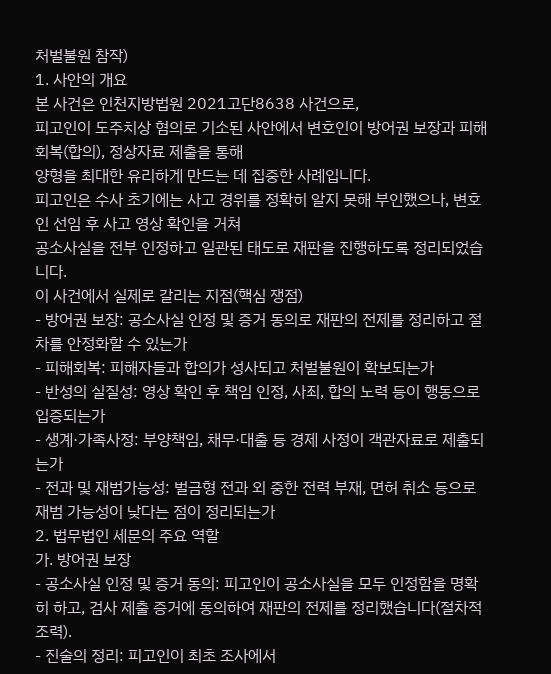처벌불원 참작)
1. 사안의 개요
본 사건은 인천지방법원 2021고단8638 사건으로,
피고인이 도주치상 혐의로 기소된 사안에서 변호인이 방어권 보장과 피해회복(합의), 정상자료 제출을 통해
양형을 최대한 유리하게 만드는 데 집중한 사례입니다.
피고인은 수사 초기에는 사고 경위를 정확히 알지 못해 부인했으나, 변호인 선임 후 사고 영상 확인을 거쳐
공소사실을 전부 인정하고 일관된 태도로 재판을 진행하도록 정리되었습니다.
이 사건에서 실제로 갈리는 지점(핵심 쟁점)
- 방어권 보장: 공소사실 인정 및 증거 동의로 재판의 전제를 정리하고 절차를 안정화할 수 있는가
- 피해회복: 피해자들과 합의가 성사되고 처벌불원이 확보되는가
- 반성의 실질성: 영상 확인 후 책임 인정, 사죄, 합의 노력 등이 행동으로 입증되는가
- 생계·가족사정: 부양책임, 채무·대출 등 경제 사정이 객관자료로 제출되는가
- 전과 및 재범가능성: 벌금형 전과 외 중한 전력 부재, 면허 취소 등으로 재범 가능성이 낮다는 점이 정리되는가
2. 법무법인 세문의 주요 역할
가. 방어권 보장
- 공소사실 인정 및 증거 동의: 피고인이 공소사실을 모두 인정함을 명확히 하고, 검사 제출 증거에 동의하여 재판의 전제를 정리했습니다(절차적 조력).
- 진술의 정리: 피고인이 최초 조사에서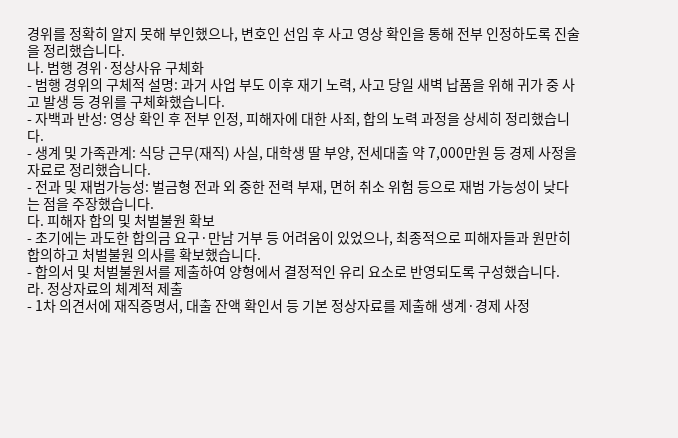경위를 정확히 알지 못해 부인했으나, 변호인 선임 후 사고 영상 확인을 통해 전부 인정하도록 진술을 정리했습니다.
나. 범행 경위·정상사유 구체화
- 범행 경위의 구체적 설명: 과거 사업 부도 이후 재기 노력, 사고 당일 새벽 납품을 위해 귀가 중 사고 발생 등 경위를 구체화했습니다.
- 자백과 반성: 영상 확인 후 전부 인정, 피해자에 대한 사죄, 합의 노력 과정을 상세히 정리했습니다.
- 생계 및 가족관계: 식당 근무(재직) 사실, 대학생 딸 부양, 전세대출 약 7,000만원 등 경제 사정을 자료로 정리했습니다.
- 전과 및 재범가능성: 벌금형 전과 외 중한 전력 부재, 면허 취소 위험 등으로 재범 가능성이 낮다는 점을 주장했습니다.
다. 피해자 합의 및 처벌불원 확보
- 초기에는 과도한 합의금 요구·만남 거부 등 어려움이 있었으나, 최종적으로 피해자들과 원만히 합의하고 처벌불원 의사를 확보했습니다.
- 합의서 및 처벌불원서를 제출하여 양형에서 결정적인 유리 요소로 반영되도록 구성했습니다.
라. 정상자료의 체계적 제출
- 1차 의견서에 재직증명서, 대출 잔액 확인서 등 기본 정상자료를 제출해 생계·경제 사정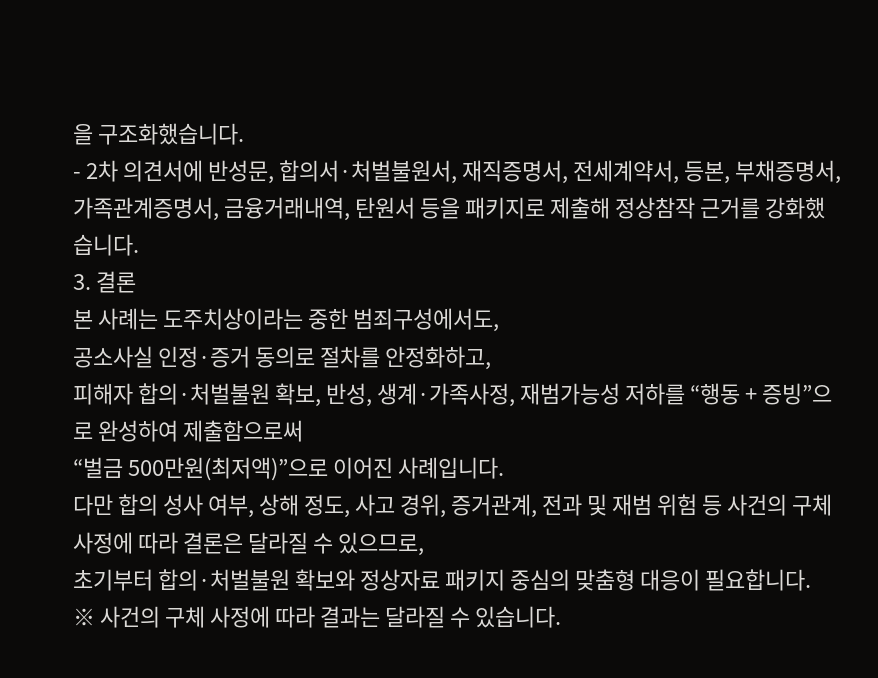을 구조화했습니다.
- 2차 의견서에 반성문, 합의서·처벌불원서, 재직증명서, 전세계약서, 등본, 부채증명서, 가족관계증명서, 금융거래내역, 탄원서 등을 패키지로 제출해 정상참작 근거를 강화했습니다.
3. 결론
본 사례는 도주치상이라는 중한 범죄구성에서도,
공소사실 인정·증거 동의로 절차를 안정화하고,
피해자 합의·처벌불원 확보, 반성, 생계·가족사정, 재범가능성 저하를 “행동 + 증빙”으로 완성하여 제출함으로써
“벌금 500만원(최저액)”으로 이어진 사례입니다.
다만 합의 성사 여부, 상해 정도, 사고 경위, 증거관계, 전과 및 재범 위험 등 사건의 구체 사정에 따라 결론은 달라질 수 있으므로,
초기부터 합의·처벌불원 확보와 정상자료 패키지 중심의 맞춤형 대응이 필요합니다.
※ 사건의 구체 사정에 따라 결과는 달라질 수 있습니다.